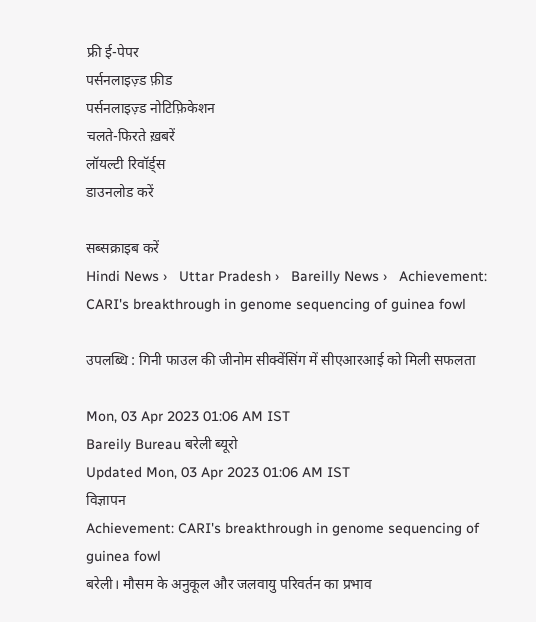फ्री ई-पेपर
पर्सनलाइज़्ड फ़ीड
पर्सनलाइज़्ड नोटिफ़िकेशन
चलते-फिरते ख़बरें
लॉयल्टी रिवॉर्ड्स
डाउनलोड करें

सब्सक्राइब करें
Hindi News ›   Uttar Pradesh ›   Bareilly News ›   Achievement: CARI's breakthrough in genome sequencing of guinea fowl

उपलब्धि : गिनी फाउल की जीनोम सीक्वेंसिंग में सीएआरआई को मिली सफलता

Mon, 03 Apr 2023 01:06 AM IST
Bareily Bureau बरेली ब्यूरो
Updated Mon, 03 Apr 2023 01:06 AM IST
विज्ञापन
Achievement: CARI's breakthrough in genome sequencing of guinea fowl
बरेली। मौसम के अनुकूल और जलवायु परिवर्तन का प्रभाव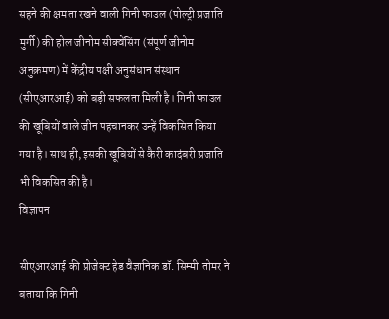सहने की क्षमता रखने वाली गिनी फाउल (पोल्ट्री प्रजाति मुर्गी) की होल जीनोम सीक्वेंसिंग (संपूर्ण जीनोम अनुक्रमण) में केंद्रीय पक्षी अनुसंधान संस्थान (सीएआरआई) को बड़ी सफलता मिली है। गिनी फाउल की खूबियों वाले जीन पहचानकर उन्हें विकसित किया गया है। साथ ही, इसकी खूबियों से कैरी कादंबरी प्रजाति भी विकसित की है।
विज्ञापन

सीएआरआई की प्रोजेक्ट हेड वैज्ञानिक डॉ. सिम्मी तोमर ने बताया कि गिनी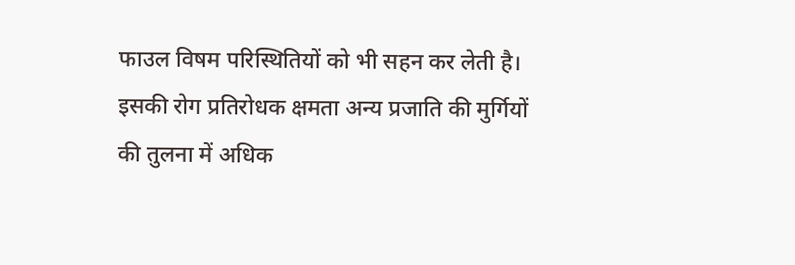फाउल विषम परिस्थितियों को भी सहन कर लेती है। इसकी रोग प्रतिरोधक क्षमता अन्य प्रजाति की मुर्गियों की तुलना में अधिक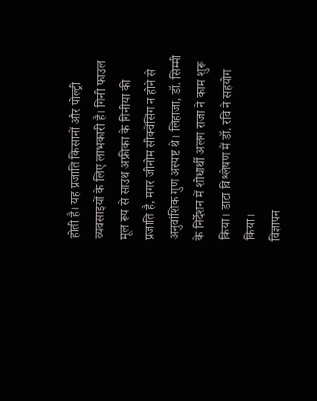होती है। यह प्रजाति किसानों और पोल्ट्री व्यवसाइयों के लिए लाभकारी है। गिनी फाउल मूल रूप से साउथ अफ्रीका के गिनीया की प्रजाति है, मगर जीनोम सीक्वेंसिंग न होने से अनुवांशिक गुण अस्पष्ट थे। लिहाजा, डॉ. सिम्मी के निर्देशन में शोधार्थी अलग राजा ने काम शुरू किया। डाटा विश्लेषण में डॉ. रवि ने सहयोग किया।
विज्ञापन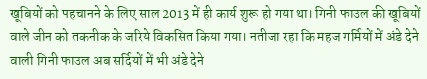खूबियों को पहचानने के लिए साल 2013 में ही कार्य शुरू हो गया था। गिनी फाउल की खूबियों वाले जीन को तकनीक के जरिये विकसित किया गया। नतीजा रहा कि महज गर्मियों में अंडे देने वाली गिनी फाउल अब सर्दियों में भी अंडे देने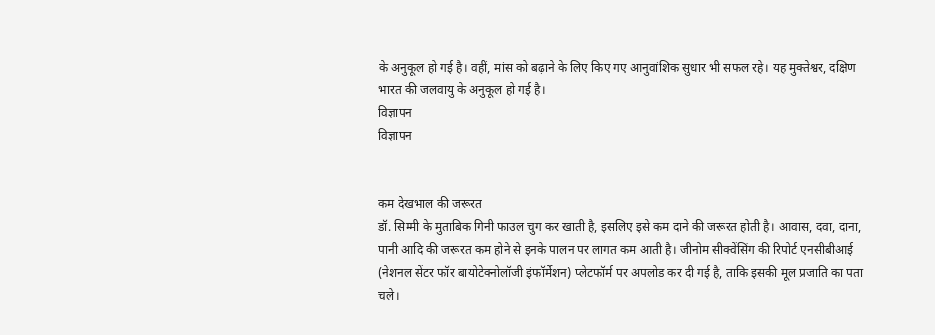के अनुकूल हो गई है। वहीं, मांस को बढ़ाने के लिए किए गए आनुवांशिक सुधार भी सफल रहे। यह मुक्तेश्वर, दक्षिण भारत की जलवायु के अनुकूल हो गई है।
विज्ञापन
विज्ञापन


कम देखभाल की जरूरत
डॉ. सिम्मी के मुताबिक गिनी फाउल चुग कर खाती है, इसलिए इसे कम दाने की जरूरत होती है। आवास, दवा, दाना, पानी आदि की जरूरत कम होने से इनके पालन पर लागत कम आती है। जीनोम सीक्वेंसिंग की रिपोर्ट एनसीबीआई (नेशनल सेंटर फॉर बायोटेक्नोलॉजी इंफॉर्मेशन) प्लेटफॉर्म पर अपलोड कर दी गई है, ताकि इसकी मूल प्रजाति का पता चले।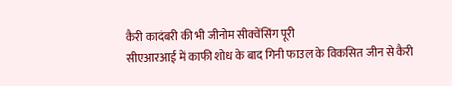कैरी कादंबरी की भी जीनोम सीक्वेंसिंग पूरी
सीएआरआई में काफी शोध के बाद गिनी फाउल के विकसित जीन से कैरी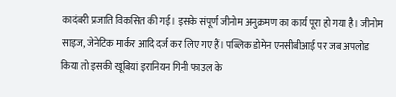कादंबरी प्रजाति विकसित की गई। इसके संपूर्ण जीनोम अनुक्रमण का कार्य पूरा हो गया है। जीनोम साइज, जेनेटिक मार्कर आदि दर्ज कर लिए गए हैं। पब्लिक डोमेन एनसीबीआई पर जब अपलोड किया तो इसकी खूबियां इरानियन गिनी फाउल के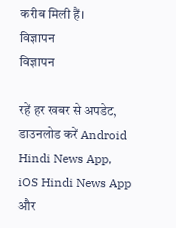करीब मिली हैं।
विज्ञापन
विज्ञापन

रहें हर खबर से अपडेट, डाउनलोड करें Android Hindi News App, iOS Hindi News App और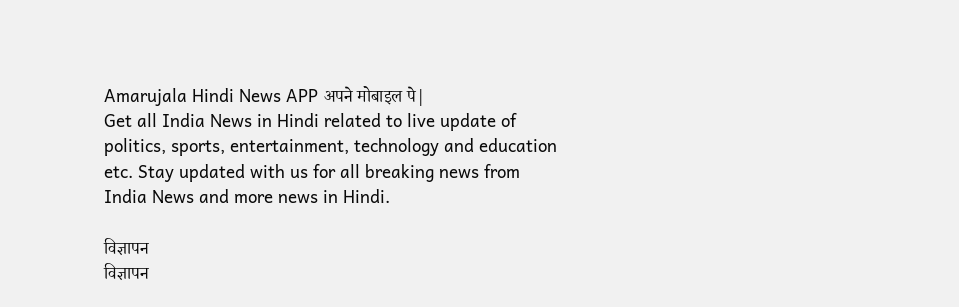Amarujala Hindi News APP अपने मोबाइल पे|
Get all India News in Hindi related to live update of politics, sports, entertainment, technology and education etc. Stay updated with us for all breaking news from India News and more news in Hindi.

विज्ञापन
विज्ञापन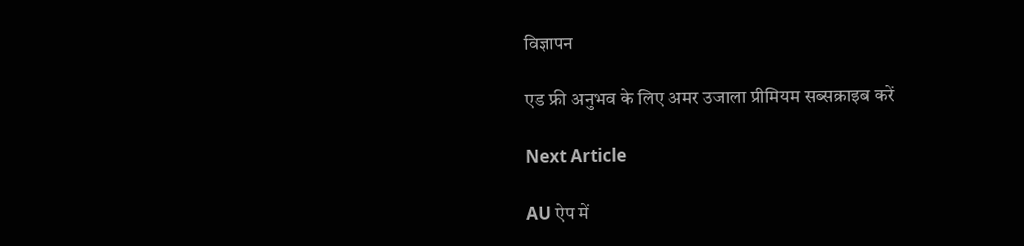विज्ञापन

एड फ्री अनुभव के लिए अमर उजाला प्रीमियम सब्सक्राइब करें

Next Article

AU ऐप में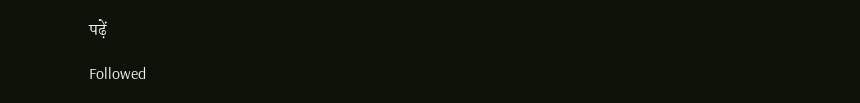पढ़ें

Followed